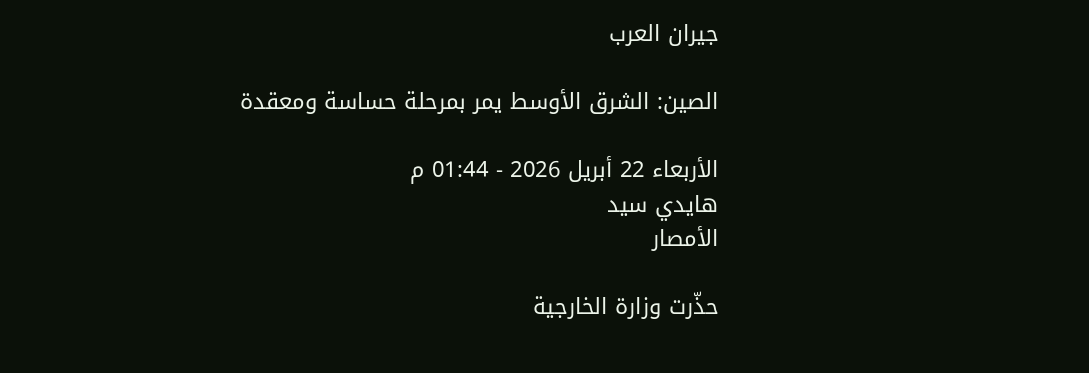جيران العرب

الصين: الشرق الأوسط يمر بمرحلة حساسة ومعقدة

الأربعاء 22 أبريل 2026 - 01:44 م
هايدي سيد
الأمصار

حذّرت وزارة الخارجية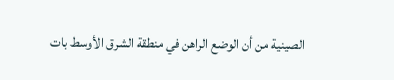الصينية من أن الوضع الراهن في منطقة الشرق الأوسط بات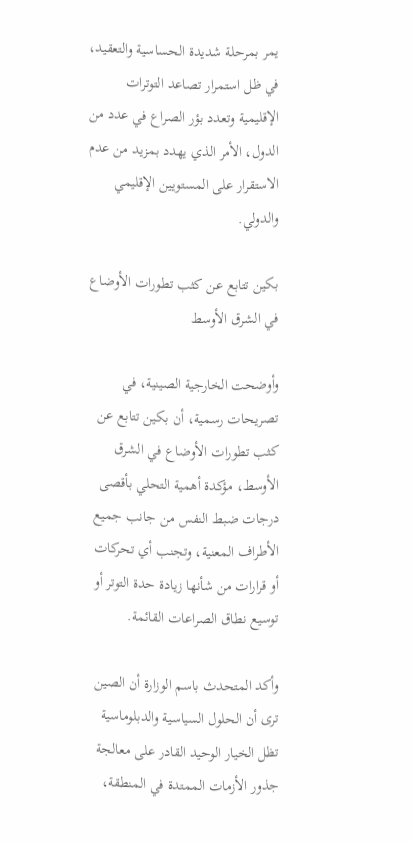يمر بمرحلة شديدة الحساسية والتعقيد، في ظل استمرار تصاعد التوترات الإقليمية وتعدد بؤر الصراع في عدد من الدول، الأمر الذي يهدد بمزيد من عدم الاستقرار على المستويين الإقليمي والدولي.

بكين تتابع عن كثب تطورات الأوضاع في الشرق الأوسط

وأوضحت الخارجية الصينية، في تصريحات رسمية، أن بكين تتابع عن كثب تطورات الأوضاع في الشرق الأوسط، مؤكدة أهمية التحلي بأقصى درجات ضبط النفس من جانب جميع الأطراف المعنية، وتجنب أي تحركات أو قرارات من شأنها زيادة حدة التوتر أو توسيع نطاق الصراعات القائمة.

وأكد المتحدث باسم الوزارة أن الصين ترى أن الحلول السياسية والدبلوماسية تظل الخيار الوحيد القادر على معالجة جذور الأزمات الممتدة في المنطقة،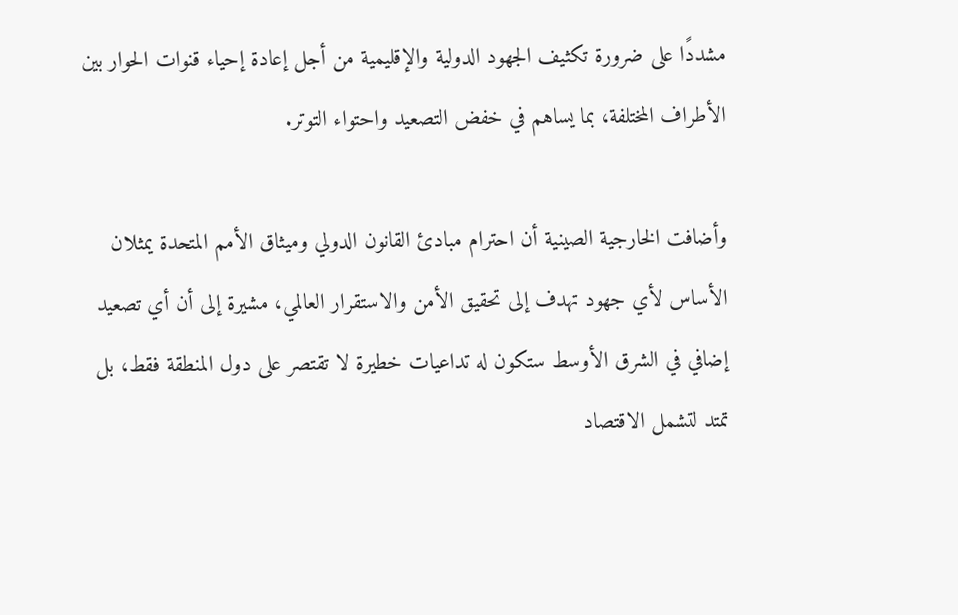مشددًا على ضرورة تكثيف الجهود الدولية والإقليمية من أجل إعادة إحياء قنوات الحوار بين الأطراف المختلفة، بما يساهم في خفض التصعيد واحتواء التوتر.

وأضافت الخارجية الصينية أن احترام مبادئ القانون الدولي وميثاق الأمم المتحدة يمثلان الأساس لأي جهود تهدف إلى تحقيق الأمن والاستقرار العالمي، مشيرة إلى أن أي تصعيد إضافي في الشرق الأوسط ستكون له تداعيات خطيرة لا تقتصر على دول المنطقة فقط، بل تمتد لتشمل الاقتصاد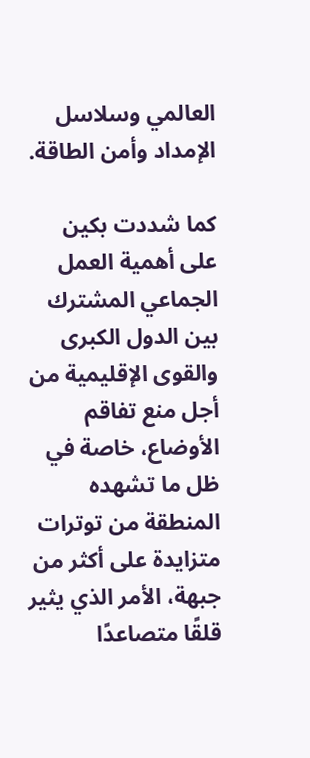العالمي وسلاسل الإمداد وأمن الطاقة.

كما شددت بكين على أهمية العمل الجماعي المشترك بين الدول الكبرى والقوى الإقليمية من أجل منع تفاقم الأوضاع، خاصة في ظل ما تشهده المنطقة من توترات متزايدة على أكثر من جبهة، الأمر الذي يثير قلقًا متصاعدًا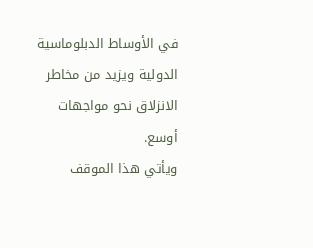في الأوساط الدبلوماسية الدولية ويزيد من مخاطر الانزلاق نحو مواجهات أوسع.
ويأتي هذا الموقف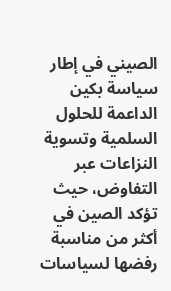الصيني في إطار سياسة بكين الداعمة للحلول السلمية وتسوية النزاعات عبر التفاوض، حيث تؤكد الصين في أكثر من مناسبة رفضها لسياسات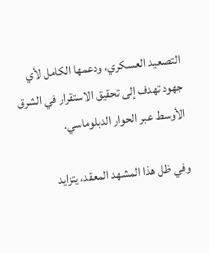التصعيد العسكري، ودعمها الكامل لأي جهود تهدف إلى تحقيق الاستقرار في الشرق الأوسط عبر الحوار الدبلوماسي.

وفي ظل هذا المشهد المعقد، يتزايد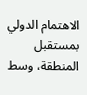الاهتمام الدولي بمستقبل المنطقة، وسط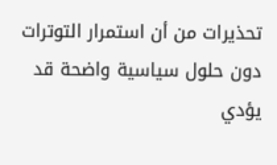تحذيرات من أن استمرار التوترات دون حلول سياسية واضحة قد يؤدي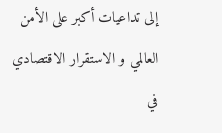إلى تداعيات أكبر على الأمن العالمي و الاستقرار الاقتصادي في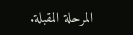المرحلة المقبلة.